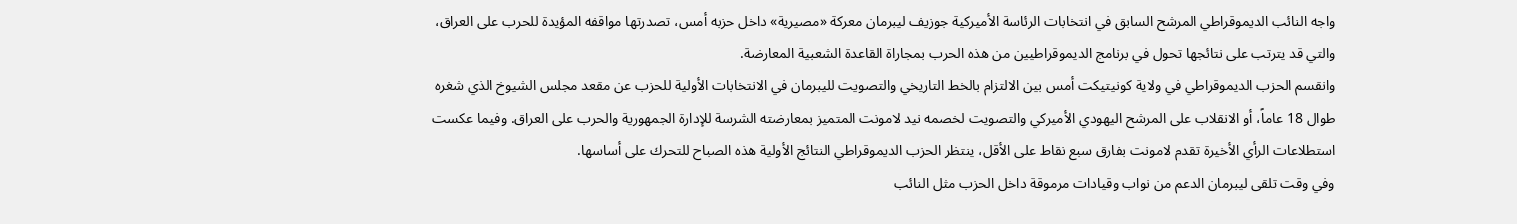واجه النائب الديموقراطي المرشح السابق في انتخابات الرئاسة الأميركية جوزيف ليبرمان معركة «مصيرية» داخل حزبه أمس، تصدرتها مواقفه المؤيدة للحرب على العراق، والتي قد يترتب على نتائجها تحول في برنامج الديموقراطيين من هذه الحرب بمجاراة القاعدة الشعبية المعارضة.
وانقسم الحزب الديموقراطي في ولاية كونيتيكت أمس بين الالتزام بالخط التاريخي والتصويت لليبرمان في الانتخابات الأولية للحزب عن مقعد مجلس الشيوخ الذي شغره طوال 18 عاماً، أو الانقلاب على المرشح اليهودي الأميركي والتصويت لخصمه نيد لامونت المتميز بمعارضته الشرسة للإدارة الجمهورية والحرب على العراق. وفيما عكست استطلاعات الرأي الأخيرة تقدم لامونت بفارق سبع نقاط على الأقل، ينتظر الحزب الديموقراطي النتائج الأولية هذه الصباح للتحرك على أساسها.
وفي وقت تلقى ليبرمان الدعم من نواب وقيادات مرموقة داخل الحزب مثل النائب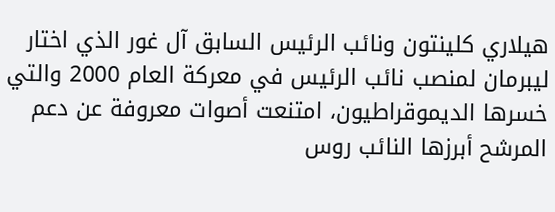هيلاري كلينتون ونائب الرئيس السابق آل غور الذي اختار ليبرمان لمنصب نائب الرئيس في معركة العام 2000 والتي خسرها الديموقراطيون، امتنعت أصوات معروفة عن دعم المرشح أبرزها النائب روس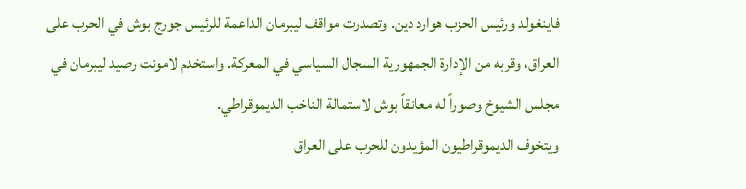فاينغولد ورئيس الحزب هوارد دين. وتصدرت مواقف ليبرمان الداعمة للرئيس جورج بوش في الحرب على العراق، وقربه من الإدارة الجمهورية السجال السياسي في المعركة. واستخدم لامونت رصيد ليبرمان في مجلس الشيوخ وصوراً له معانقاً بوش لاستمالة الناخب الديموقراطي.
ويتخوف الديموقراطيون المؤيدون للحرب على العراق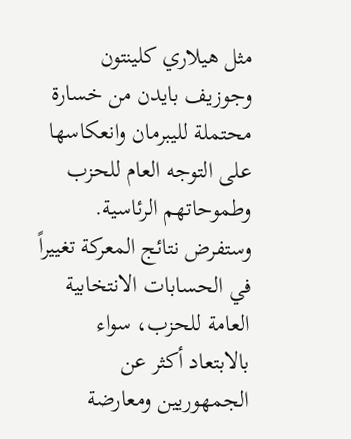مثل هيلاري كلينتون وجوزيف بايدن من خسارة محتملة لليبرمان وانعكاسها على التوجه العام للحزب وطموحاتهم الرئاسية. وستفرض نتائج المعركة تغييراً في الحسابات الانتخابية العامة للحزب، سواء بالابتعاد أكثر عن الجمهوريين ومعارضة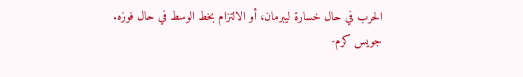الحرب في حال خسارة ليبرمان، أو الالتزام بخط الوسط في حال فوزه.
جويس كرم-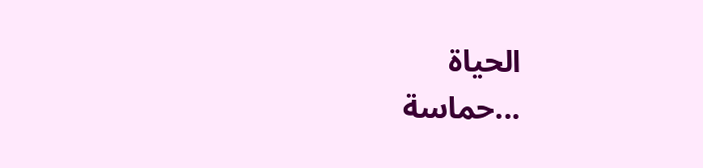الحياة
...حماسة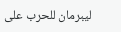ليبرمان للحرب على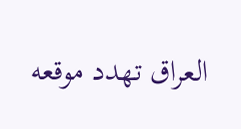العراق تهدد موقعه